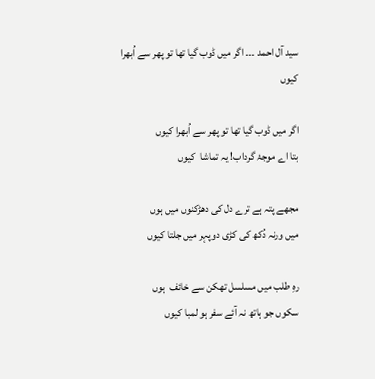سید آل احمد ۔۔۔ اگر میں ڈوب گیا تھا تو پھر سے اُبھرا کیوں

اگر میں ڈوب گیا تھا تو پھر سے اُبھرا کیوں
بتا اے موجۂ گرداب! یہ تماشا  کیوں

مجھے پتہ ہے ترے دل کی دھڑکنوں میں ہوں
میں ورنہ دُکھ کی کڑی دوپہر میں جلتا کیوں

رہِ طلب میں مسلسل تھکن سے خائف  ہوں
سکوں جو ہاتھ نہ آئے سفر ہو لمبا کیوں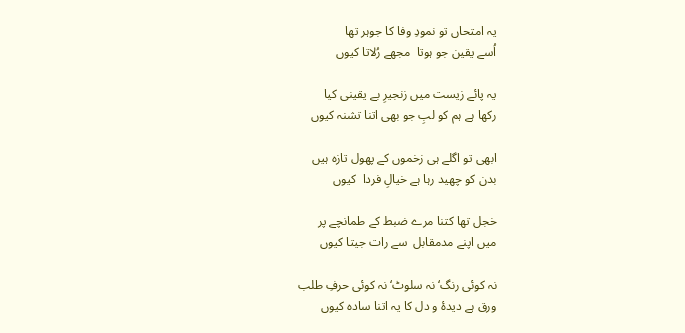یہ امتحاں تو نمودِ وفا کا جوہر تھا
اُسے یقین جو ہوتا  مجھے رُلاتا کیوں

یہ پائے زیست میں زنجیرِ بے یقینی کیا
رکھا ہے ہم کو لبِ جو بھی اتنا تشنہ کیوں

ابھی تو اگلے ہی زخموں کے پھول تازہ ہیں
بدن کو چھید رہا ہے خیالِ فردا  کیوں

خجل تھا کتنا مرے ضبط کے طمانچے پر
میں اپنے مدمقابل  سے رات جیتا کیوں

نہ کوئی رنگ‘ نہ سلوٹ‘ نہ کوئی حرفِ طلب
ورق ہے دیدۂ و دل کا یہ اتنا سادہ کیوں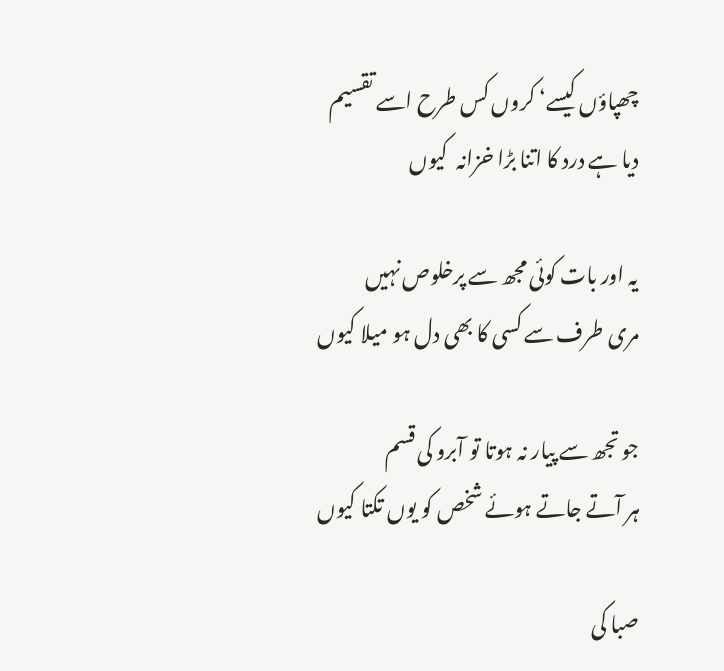چھپاؤں کیسے‘ کروں کس طرح اسے تقسیم
دیا ہے درد کا اتنا بڑا خزانہ  کیوں

یہ اور بات کوئی مجھ سے پرخلوص نہیں
مری طرف سے کسی کا بھی دل ہو میلا کیوں

جو تجھ سے پیار نہ ہوتا تو آبرو کی قسم
ہر آتے جاتے ہوئے شخص کو یوں تکتا کیوں

صبا کی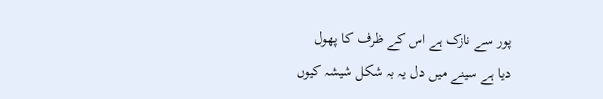پور سے نازک ہے اس کے ظرف کا پھول
دیا ہے سینے میں دل یہ بہ شکل شیشہ کیوں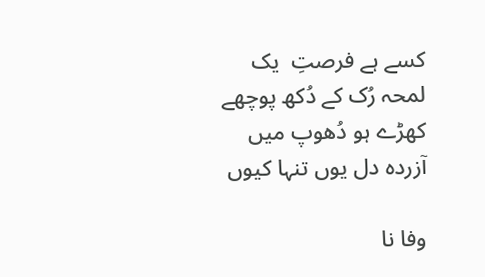کسے ہے فرصتِ  یک لمحہ رُک کے دُکھ پوچھے
کھڑے ہو دُھوپ میں آزردہ دل یوں تنہا کیوں

وفا نا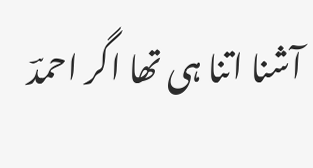آشنا اتنا ہی تھا اگر احمدؔ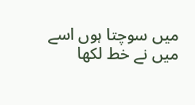میں سوچتا ہوں اسے میں نے خط لکھا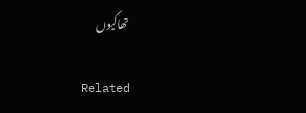تھاکیوں

Related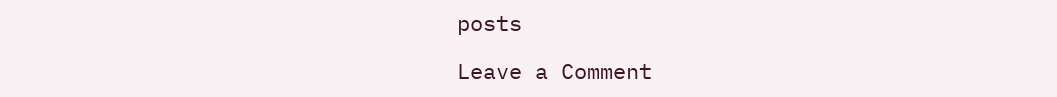posts

Leave a Comment